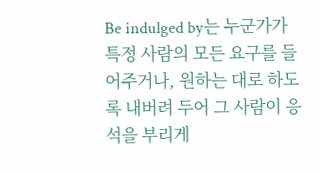Be indulged by는 누군가가 특정 사람의 모든 요구를 들어주거나, 원하는 대로 하도록 내버려 두어 그 사람이 응석을 부리게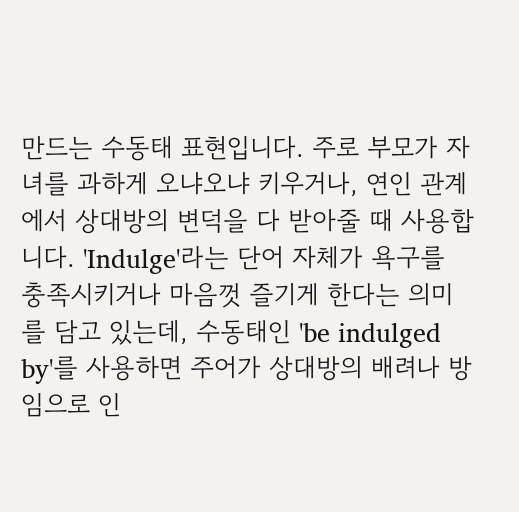만드는 수동태 표현입니다. 주로 부모가 자녀를 과하게 오냐오냐 키우거나, 연인 관계에서 상대방의 변덕을 다 받아줄 때 사용합니다. 'Indulge'라는 단어 자체가 욕구를 충족시키거나 마음껏 즐기게 한다는 의미를 담고 있는데, 수동태인 'be indulged by'를 사용하면 주어가 상대방의 배려나 방임으로 인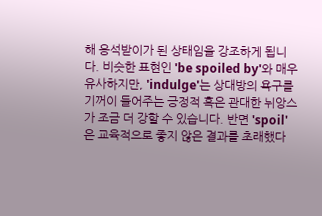해 응석받이가 된 상태임을 강조하게 됩니다. 비슷한 표현인 'be spoiled by'와 매우 유사하지만, 'indulge'는 상대방의 욕구를 기꺼이 들어주는 긍정적 혹은 관대한 뉘앙스가 조금 더 강할 수 있습니다. 반면 'spoil'은 교육적으로 좋지 않은 결과를 초래했다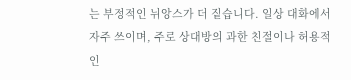는 부정적인 뉘앙스가 더 짙습니다. 일상 대화에서 자주 쓰이며, 주로 상대방의 과한 친절이나 허용적인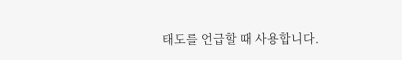태도를 언급할 때 사용합니다.